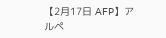【2月17日 AFP】アルペ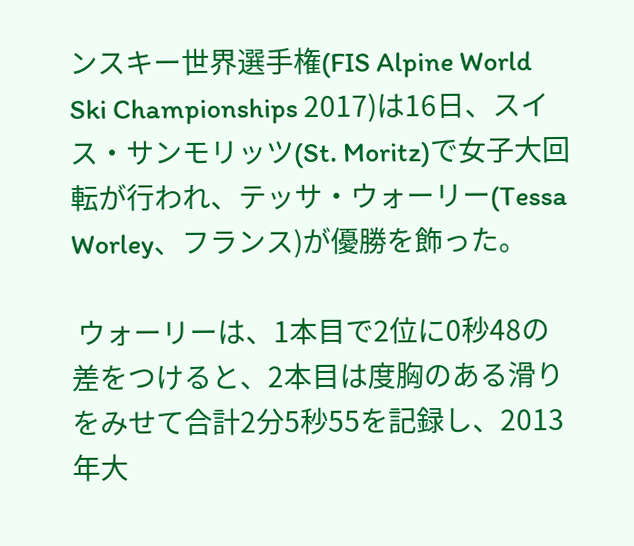ンスキー世界選手権(FIS Alpine World Ski Championships 2017)は16日、スイス・サンモリッツ(St. Moritz)で女子大回転が行われ、テッサ・ウォーリー(Tessa Worley、フランス)が優勝を飾った。

 ウォーリーは、1本目で2位に0秒48の差をつけると、2本目は度胸のある滑りをみせて合計2分5秒55を記録し、2013年大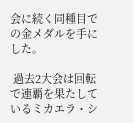会に続く同種目での金メダルを手にした。

 過去2大会は回転で連覇を果たしているミカエラ・シ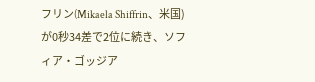フリン(Mikaela Shiffrin、米国)が0秒34差で2位に続き、ソフィア・ゴッジア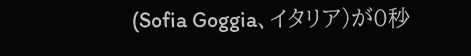(Sofia Goggia、イタリア)が0秒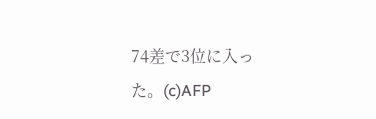74差で3位に入った。(c)AFP